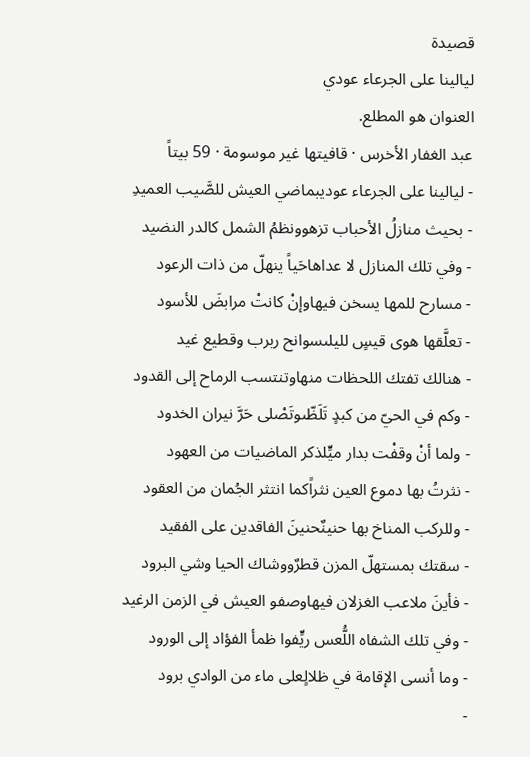قصيدة
ليالينا على الجرعاء عودي
العنوان هو المطلع.
عبد الغفار الأخرس · قافيتها غير موسومة · 59 بيتاً
- ليالينا على الجرعاء عوديبماضي العيش للصَّيب العميدِ
- بحيث منازلُ الأحباب تزهوونظمُ الشمل كالدر النضيد
- وفي تلك المنازل لا عداهاحَياً ينهلّ من ذات الرعود
- مسارح للمها يسخن فيهاوإنْ كانتْ مرابضَ للأسود
- تعلَّقها هوى قيسٍ لليلىسوانح ربرب وقطيع غيد
- هنالك تفتك اللحظات منهاوتنتسب الرماح إلى القدود
- وكم في الحيّ من كبدٍ تَلَظّىوتَصْلى حَرَّ نيران الخدود
- ولما أنْ وقفْت بدار ميٍّلذكر الماضيات من العهود
- نثرتُ بها دموع العين نثراًكما انتثر الجُمان من العقود
- وللركب المناخ بها حنينٌحنينَ الفاقدين على الفقيد
- سقتك بمستهلّ المزن قطرٌووشاك الحيا وشي البرود
- فأينَ ملاعب الغزلان فيهاوصفو العيش في الزمن الرغيد
- وفي تلك الشفاه اللُّعس ريٍّفوا ظمأ الفؤاد إلى الورود
- وما أنسى الإقامة في ظلالٍعلى ماء من الوادي برود
-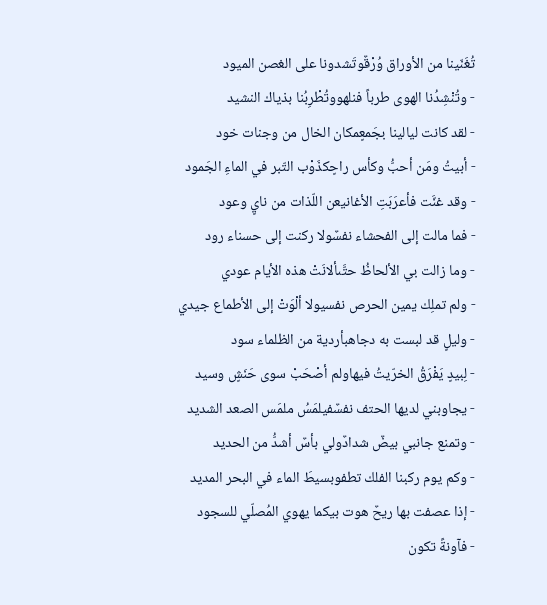تُغَنّينا من الأوراق وُرْقٌوتَشدونا على الغصن الميود
- وتُنْشِدُنا الهوى طرباً فنلهووتُطْرِبُنا بذياك النشيد
- لقد كانت ليالينا بجَمعٍمكان الخال من وجنات خود
- أبيتُ ومَن أحبُّ وكأس راحٍكذَوْب التّبر في الماءِ الجَمود
- وقد غنَّت فأعرَبَتِ الأغانيعن اللّذات من نايٍ وعود
- فما مالت إلى الفحشاء نفسٌولا ركنت إلى حسناء رود
- وما زالت بي الألحاظُ حتَّىألانَتْ هذه الأيام عودي
- ولم تملِك يمين الحرص نفسيولا ألْوَتْ إلى الأطماع جيدي
- وليلٍ قد لبست به دجاهبأردية من الظلماء سود
- لِبيدٍ يَفْرَقُ الخرّيتُ فيهاولم أصْحَبْ سوى حَنَشٍ وسيد
- يجاوبني لديها الحتف نفسٌفيلمَسُ ملمَس الصعد الشديد
- وتمنع جانبي بيضٌ شدادٌولي بأسٌ أشدُّ من الحديد
- وكم يوم ركبنا الفلك تطفوبسيطَ الماء في البحر المديد
- إذا عصفت بها ريحٌ هوت بيكما يهوي المُصلّي للسجود
- فآونةً تكون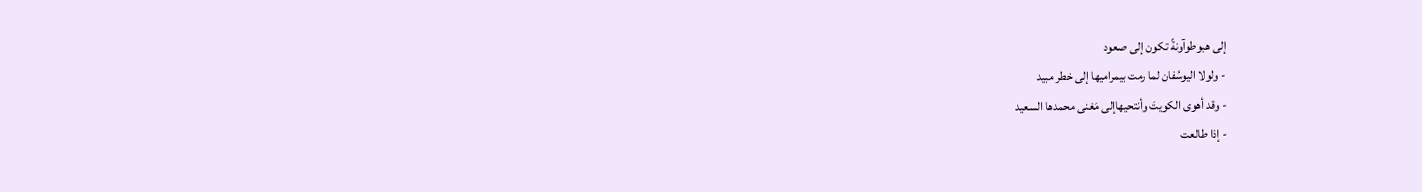إلى هبوطوآونةً تكون إلى صعود
- ولولا اليوسُفان لما رمت بيمراميها إلى خطر مبيد
- وقد أهوى الكويتَ وأنتحيهاإلى مَغنى محمدها السعيد
- إذا طالعت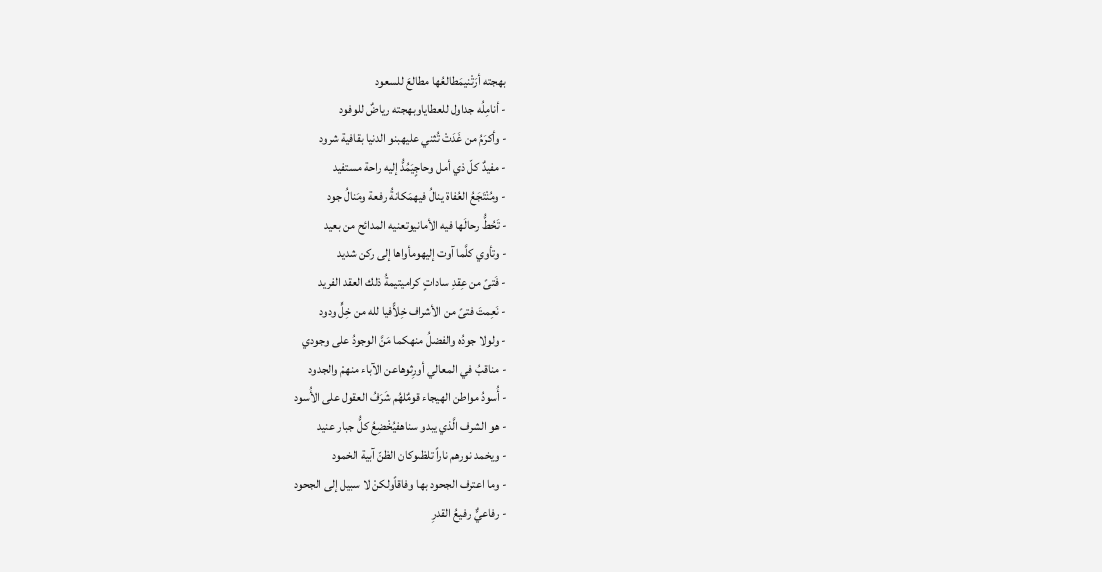بهجته أرَتْنيمَطالعُها مطالعَ للسعود
- أنامِلُه جداول للعطاياوبهجته رياضٌ للوفود
- وأكرَمُ من غَدَتْ تُثني عليهبنو الدنيا بقافية شرود
- مفيدٌ كلّ ذي أمل وحاجٍيَمُدُّ إليه راحة مستفيد
- ومُنْتَجَعُ العُفاة ينالُ فيهمَكانةُ رفعة ومَنالُ جود
- تَحُطُّ رحالَها فيه الأمانيوتعنيه المدائح من بعيد
- وتأوي كلَّما آوت إليهومأواها إلى ركن شديد
- فَتىً من عِقدِ ساداتٍ كراميتيمةُ ذلك العقد الفريد
- نَعِمتَ فتىً من الأشراف خِلاًّفيا لله من خِلٍّ ودود
- ولولا جودُه والفضلُ منهكما مَنَّ الوجودُ على وجودي
- مناقبُ في المعالي أورِثوهاعن الآباء منهمْ والجدود
- أُسودُ مواطن الهيجاء قومٌلهُم شَرَفُ العقول على الأُسود
- هو الشرف الَّذي يبدو سناهفيُخْضِعُ كلُّ جبار عنيد
- ويخمد نورهم ناراً تلظىوكان الظنّ آبية الخمود
- وما اعترف الجحود بها وفاقاًولكنْ لا سبيل إلى الجحود
- رفاعيٌّ رفيعُ القدرِ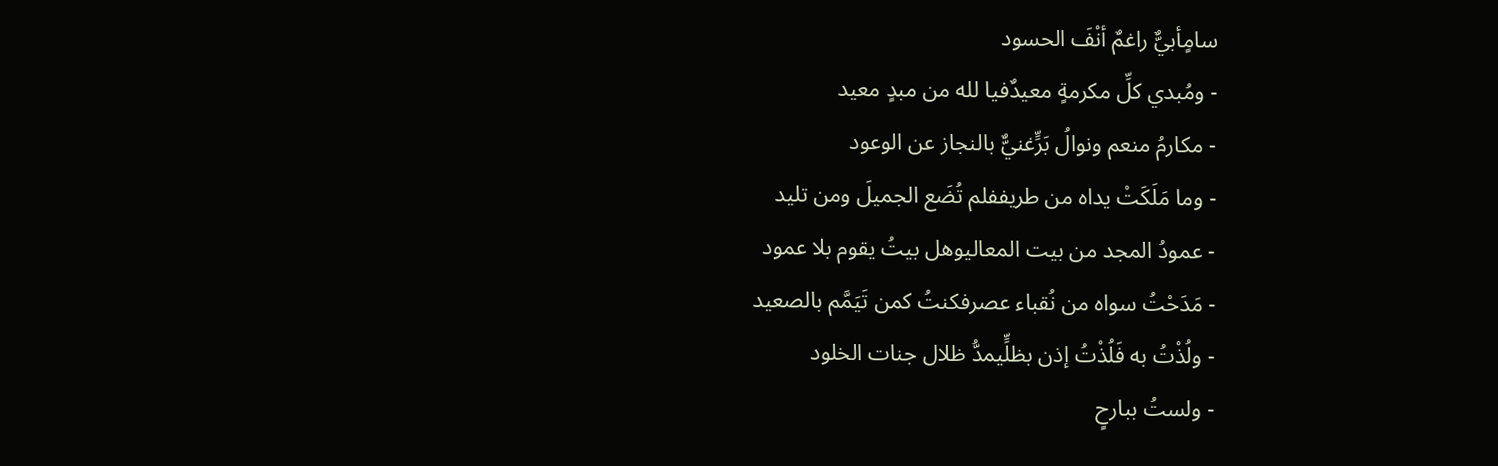سامٍأبيٌّ راغمٌ أنْفَ الحسود
- ومُبدي كلِّ مكرمةٍ معيدٌفيا لله من مبدٍ معيد
- مكارمُ منعم ونوالُ بَرٍّغنيٌّ بالنجاز عن الوعود
- وما مَلَكَتْ يداه من طريففلم تُضَع الجميلَ ومن تليد
- عمودُ المجد من بيت المعاليوهل بيتُ يقوم بلا عمود
- مَدَحْتُ سواه من نُقباء عصرفكنتُ كمن تَيَمَّم بالصعيد
- ولُذْتُ به فَلُذْتُ إذن بظلٍّيمدُّ ظلال جنات الخلود
- ولستُ ببارحٍ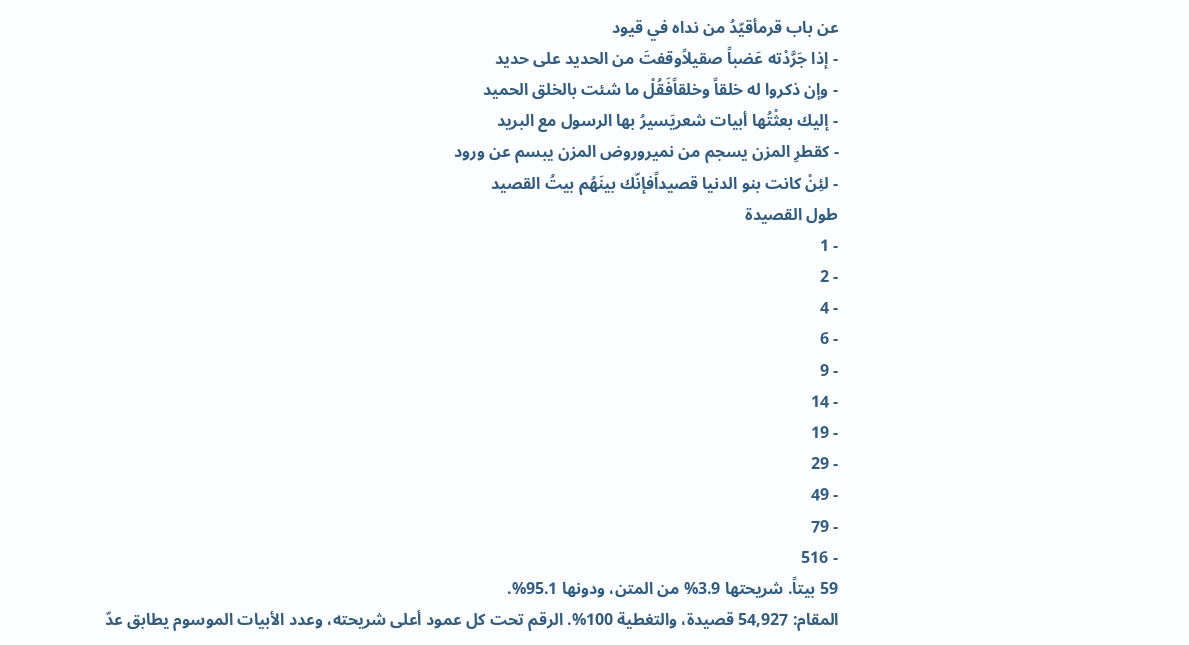عن باب قرمأقيّدُ من نداه في قيود
- إذا جَرَّدْته عَضباً صقيلاًوقفتَ من الحديد على حديد
- وإن ذكروا له خلقاً وخلقاًفَقُلْ ما شئت بالخلق الحميد
- إليك بعثْتُها أبيات شعريَسيرُ بها الرسول مع البريد
- كقطرِ المزن يسجم من نميروروض المزن يبسم عن ورود
- لئِنْ كانت بنو الدنيا قصيداًفإنّك بينَهُم بيتُ القصيد
طول القصيدة
- 1
- 2
- 4
- 6
- 9
- 14
- 19
- 29
- 49
- 79
- 516
59 بيتاً. شريحتها 3.9% من المتن، ودونها 95.1%.
المقام: 54,927 قصيدة، والتغطية 100%. الرقم تحت كل عمود أعلى شريحته، وعدد الأبيات الموسوم يطابق عدّ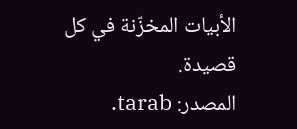الأبيات المخزّنة في كل قصيدة.
المصدر: tarab.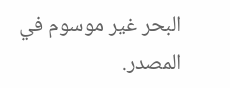البحر غير موسوم في المصدر.